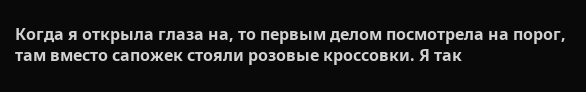Когда я открыла глаза на, то первым делом посмотрела на порог, там вместо сапожек стояли розовые кроссовки. Я так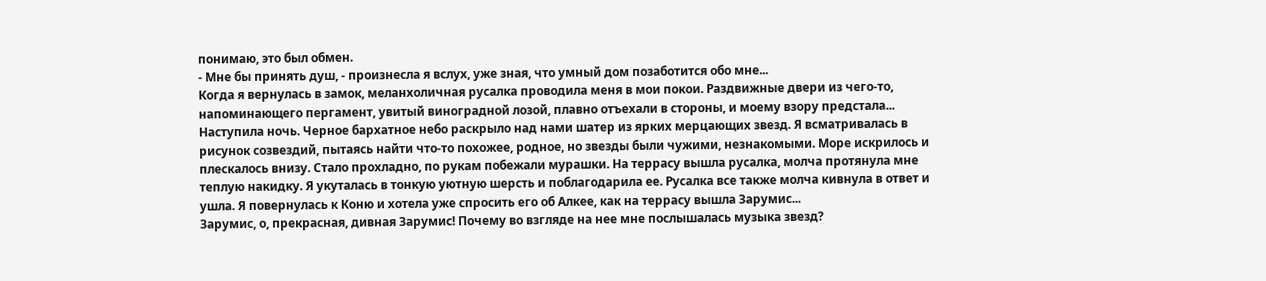понимаю, это был обмен.
- Мне бы принять душ, - произнесла я вслух, уже зная, что умный дом позаботится обо мне...
Когда я вернулась в замок, меланхоличная русалка проводила меня в мои покои. Раздвижные двери из чего-то, напоминающего пергамент, увитый виноградной лозой, плавно отъехали в стороны, и моему взору предстала...
Наступила ночь. Черное бархатное небо раскрыло над нами шатер из ярких мерцающих звезд. Я всматривалась в рисунок созвездий, пытаясь найти что-то похожее, родное, но звезды были чужими, незнакомыми. Море искрилось и плескалось внизу. Стало прохладно, по рукам побежали мурашки. На террасу вышла русалка, молча протянула мне теплую накидку. Я укуталась в тонкую уютную шерсть и поблагодарила ее. Русалка все также молча кивнула в ответ и ушла. Я повернулась к Коню и хотела уже спросить его об Алкее, как на террасу вышла Зарумис...
Зарумис, о, прекрасная, дивная Зарумис! Почему во взгляде на нее мне послышалась музыка звезд?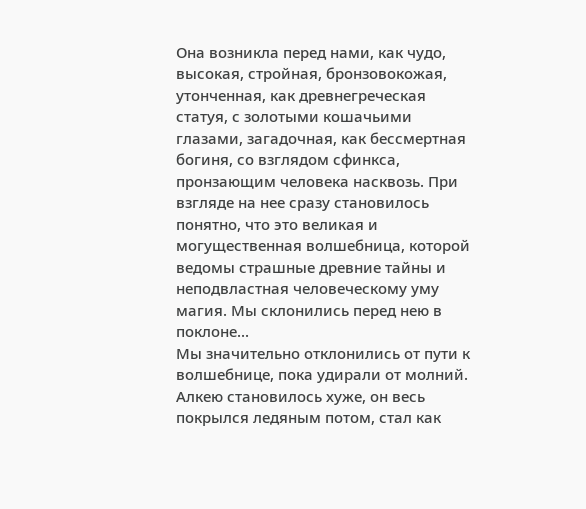Она возникла перед нами, как чудо, высокая, стройная, бронзовокожая, утонченная, как древнегреческая статуя, с золотыми кошачьими глазами, загадочная, как бессмертная богиня, со взглядом сфинкса, пронзающим человека насквозь. При взгляде на нее сразу становилось понятно, что это великая и могущественная волшебница, которой ведомы страшные древние тайны и неподвластная человеческому уму магия. Мы склонились перед нею в поклоне...
Мы значительно отклонились от пути к волшебнице, пока удирали от молний. Алкею становилось хуже, он весь покрылся ледяным потом, стал как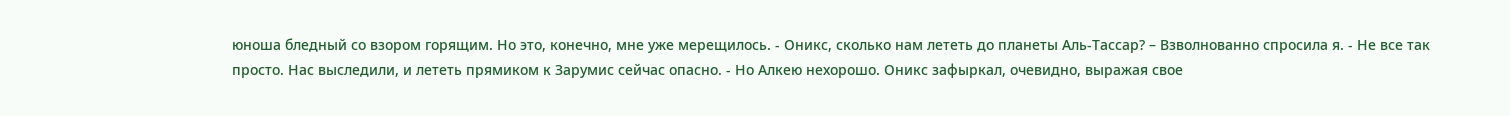юноша бледный со взором горящим. Но это, конечно, мне уже мерещилось. - Оникс, сколько нам лететь до планеты Аль-Тассар? – Взволнованно спросила я. - Не все так просто. Нас выследили, и лететь прямиком к Зарумис сейчас опасно. - Но Алкею нехорошо. Оникс зафыркал, очевидно, выражая свое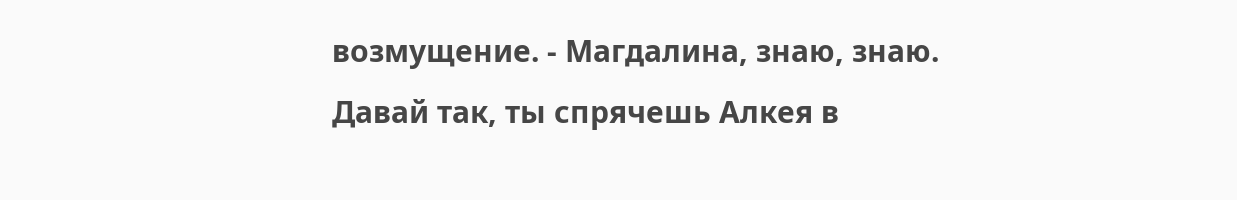возмущение. - Магдалина, знаю, знаю. Давай так, ты спрячешь Алкея в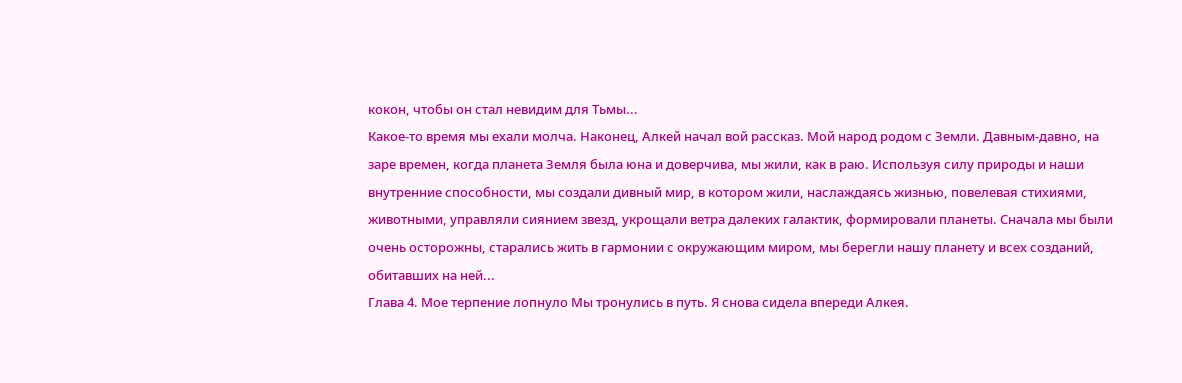кокон, чтобы он стал невидим для Тьмы...
Какое-то время мы ехали молча. Наконец, Алкей начал вой рассказ. Мой народ родом с Земли. Давным-давно, на заре времен, когда планета Земля была юна и доверчива, мы жили, как в раю. Используя силу природы и наши внутренние способности, мы создали дивный мир, в котором жили, наслаждаясь жизнью, повелевая стихиями, животными, управляли сиянием звезд, укрощали ветра далеких галактик, формировали планеты. Сначала мы были очень осторожны, старались жить в гармонии с окружающим миром, мы берегли нашу планету и всех созданий, обитавших на ней...
Глава 4. Мое терпение лопнуло Мы тронулись в путь. Я снова сидела впереди Алкея.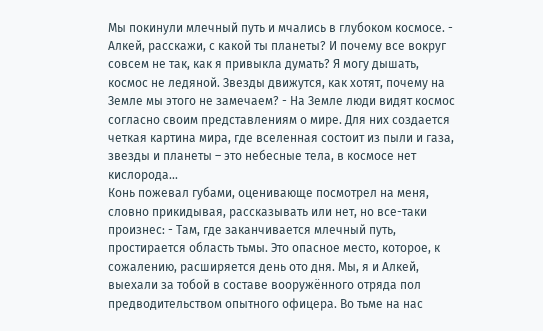Мы покинули млечный путь и мчались в глубоком космосе. - Алкей, расскажи, с какой ты планеты? И почему все вокруг совсем не так, как я привыкла думать? Я могу дышать, космос не ледяной. Звезды движутся, как хотят, почему на Земле мы этого не замечаем? - На Земле люди видят космос согласно своим представлениям о мире. Для них создается четкая картина мира, где вселенная состоит из пыли и газа, звезды и планеты – это небесные тела, в космосе нет кислорода...
Конь пожевал губами, оценивающе посмотрел на меня, словно прикидывая, рассказывать или нет, но все-таки произнес: - Там, где заканчивается млечный путь, простирается область тьмы. Это опасное место, которое, к сожалению, расширяется день ото дня. Мы, я и Алкей, выехали за тобой в составе вооружённого отряда пол предводительством опытного офицера. Во тьме на нас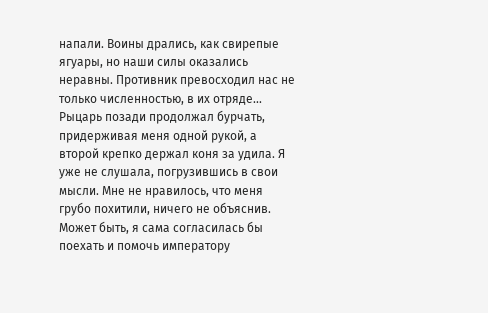напали. Воины дрались, как свирепые ягуары, но наши силы оказались неравны. Противник превосходил нас не только численностью, в их отряде...
Рыцарь позади продолжал бурчать, придерживая меня одной рукой, а второй крепко держал коня за удила. Я уже не слушала, погрузившись в свои мысли. Мне не нравилось, что меня грубо похитили, ничего не объяснив. Может быть, я сама согласилась бы поехать и помочь императору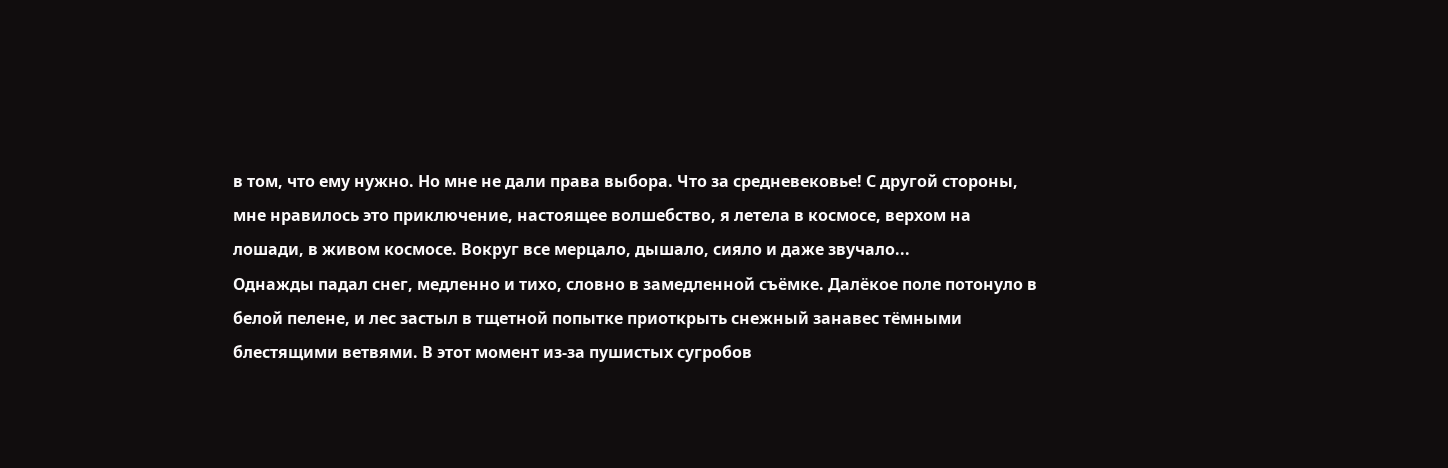в том, что ему нужно. Но мне не дали права выбора. Что за средневековье! С другой стороны, мне нравилось это приключение, настоящее волшебство, я летела в космосе, верхом на лошади, в живом космосе. Вокруг все мерцало, дышало, сияло и даже звучало...
Однажды падал снег, медленно и тихо, словно в замедленной съёмке. Далёкое поле потонуло в белой пелене, и лес застыл в тщетной попытке приоткрыть снежный занавес тёмными блестящими ветвями. В этот момент из-за пушистых сугробов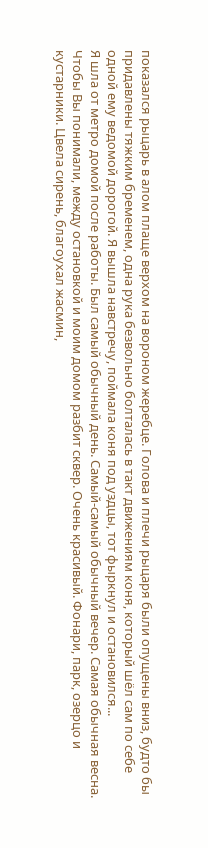показался рыцарь в алом плаще верхом на вороном жеребце. Голова и плечи рыцаря были опущены вниз, будто бы придавлены тяжким бременем, одна рука безвольно болталась в такт движениям коня, который шёл сам по себе одной ему ведомой дорогой. Я вышла навстречу, поймала коня под уздцы, тот фыркнул и остановился...
Я шла от метро домой после работы. Был самый обычный день. Самый-самый обычный вечер. Самая обычная весна. Чтобы Вы понимали, между остановкой и моим домом разбит сквер. Очень красивый. Фонари, парк, озерцо и кустарники. Цвела сирень, благоухал жасмин,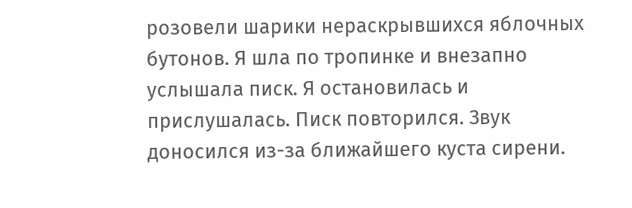розовели шарики нераскрывшихся яблочных бутонов. Я шла по тропинке и внезапно услышала писк. Я остановилась и прислушалась. Писк повторился. Звук доносился из-за ближайшего куста сирени.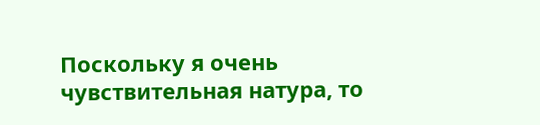Поскольку я очень чувствительная натура, то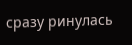сразу ринулась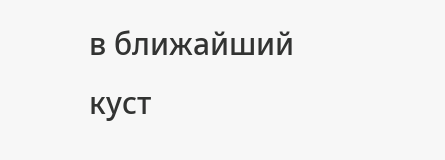в ближайший куст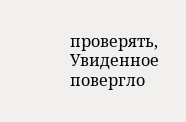проверять, Увиденное повергло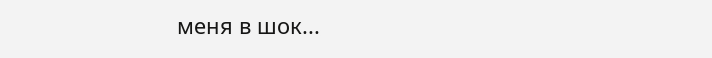меня в шок...